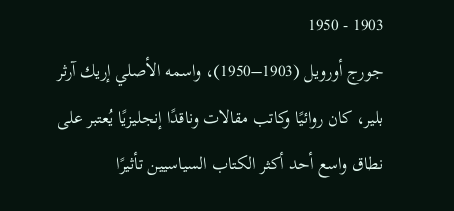1903 - 1950
جورج أورويل (1903–1950)، واسمه الأصلي إريك آرثر بلير، كان روائيًا وكاتب مقالات وناقدًا إنجليزيًا يُعتبر على نطاق واسع أحد أكثر الكتاب السياسيين تأثيرًا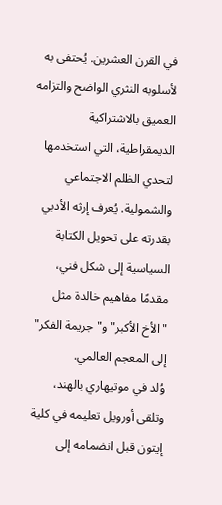في القرن العشرين. يُحتفى به لأسلوبه النثري الواضح والتزامه العميق بالاشتراكية الديمقراطية، التي استخدمها لتحدي الظلم الاجتماعي والشمولية. يُعرف إرثه الأدبي بقدرته على تحويل الكتابة السياسية إلى شكل فني، مقدمًا مفاهيم خالدة مثل "الأخ الأكبر" و"جريمة الفكر" إلى المعجم العالمي.
وُلد في موتيهاري بالهند، وتلقى أورويل تعليمه في كلية إيتون قبل انضمامه إلى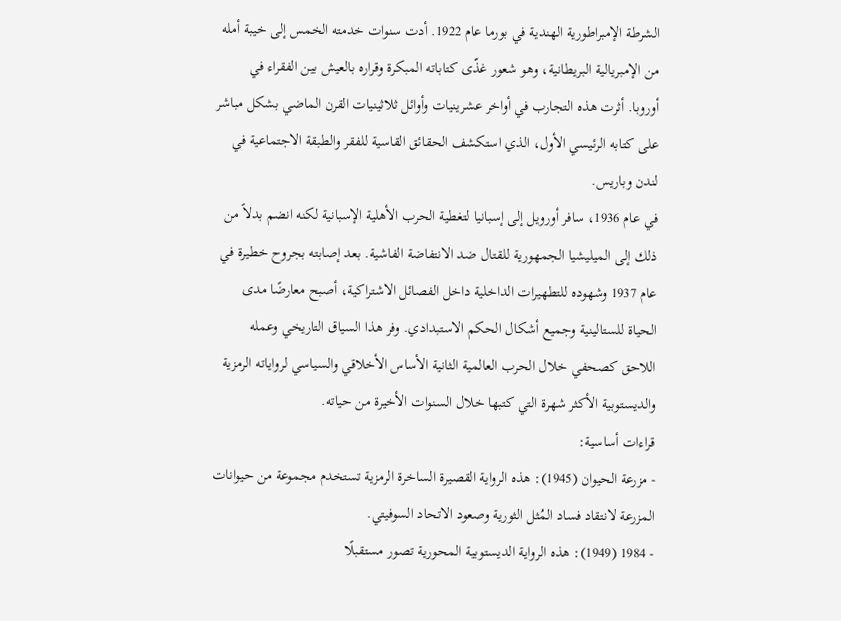الشرطة الإمبراطورية الهندية في بورما عام 1922. أدت سنوات خدمته الخمس إلى خيبة أمله من الإمبريالية البريطانية، وهو شعور غذّى كتاباته المبكرة وقراره بالعيش بين الفقراء في أوروبا. أثرت هذه التجارب في أواخر عشرينيات وأوائل ثلاثينيات القرن الماضي بشكل مباشر على كتابه الرئيسي الأول، الذي استكشف الحقائق القاسية للفقر والطبقة الاجتماعية في لندن وباريس.
في عام 1936، سافر أورويل إلى إسبانيا لتغطية الحرب الأهلية الإسبانية لكنه انضم بدلاً من ذلك إلى الميليشيا الجمهورية للقتال ضد الانتفاضة الفاشية. بعد إصابته بجروح خطيرة في عام 1937 وشهوده للتطهيرات الداخلية داخل الفصائل الاشتراكية، أصبح معارضًا مدى الحياة للستالينية وجميع أشكال الحكم الاستبدادي. وفر هذا السياق التاريخي وعمله اللاحق كصحفي خلال الحرب العالمية الثانية الأساس الأخلاقي والسياسي لرواياته الرمزية والديستوبية الأكثر شهرة التي كتبها خلال السنوات الأخيرة من حياته.
قراءات أساسية:
- مزرعة الحيوان (1945): هذه الرواية القصيرة الساخرة الرمزية تستخدم مجموعة من حيوانات المزرعة لانتقاد فساد المُثل الثورية وصعود الاتحاد السوفيتي.
- 1984 (1949): هذه الرواية الديستوبية المحورية تصور مستقبلًا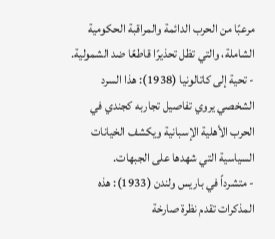مرعبًا من الحرب الدائمة والمراقبة الحكومية الشاملة، والتي تظل تحذيرًا قاطعًا ضد الشمولية.
- تحية إلى كاتالونيا (1938): هذا السرد الشخصي يروي تفاصيل تجاربه كجندي في الحرب الأهلية الإسبانية ويكشف الخيانات السياسية التي شهدها على الجبهات.
- متشرداً في باريس ولندن (1933): هذه المذكرات تقدم نظرة صارخة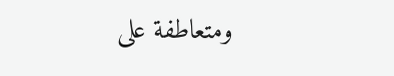ومتعاطفة على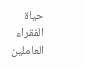حياة الفقراء العاملين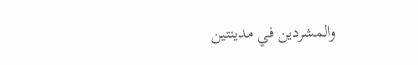والمشردين في مدينتين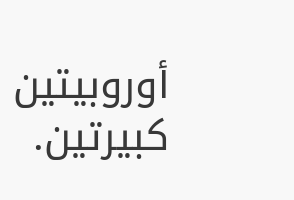أوروبيتين كبيرتين.